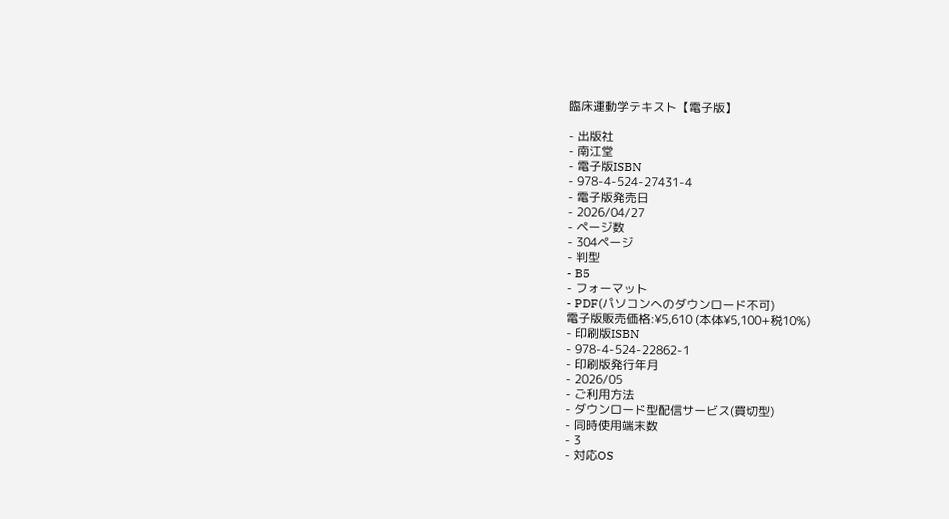臨床運動学テキスト【電子版】

- 出版社
- 南江堂
- 電子版ISBN
- 978-4-524-27431-4
- 電子版発売日
- 2026/04/27
- ページ数
- 304ページ
- 判型
- B5
- フォーマット
- PDF(パソコンへのダウンロード不可)
電子版販売価格:¥5,610 (本体¥5,100+税10%)
- 印刷版ISBN
- 978-4-524-22862-1
- 印刷版発行年月
- 2026/05
- ご利用方法
- ダウンロード型配信サービス(買切型)
- 同時使用端末数
- 3
- 対応OS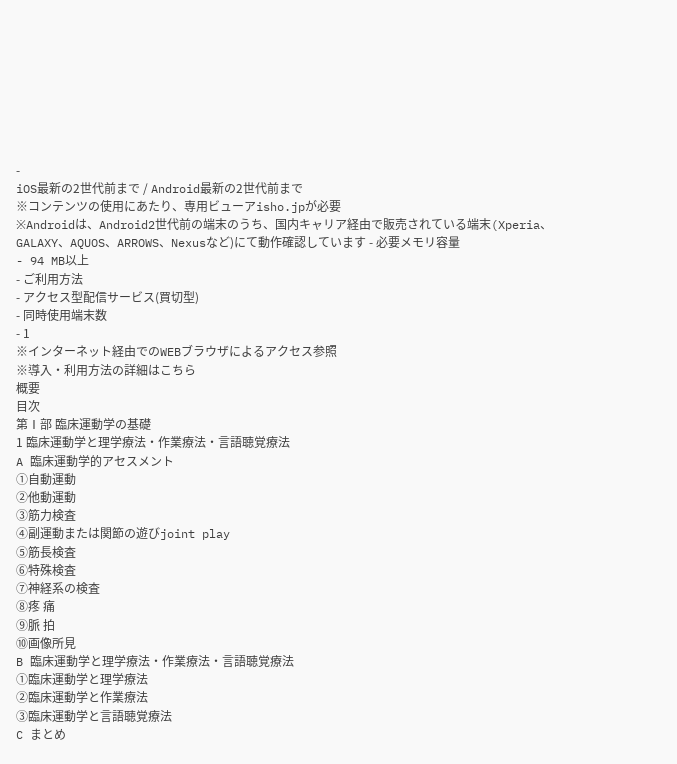-
iOS最新の2世代前まで / Android最新の2世代前まで
※コンテンツの使用にあたり、専用ビューアisho.jpが必要
※Androidは、Android2世代前の端末のうち、国内キャリア経由で販売されている端末(Xperia、GALAXY、AQUOS、ARROWS、Nexusなど)にて動作確認しています - 必要メモリ容量
- 94 MB以上
- ご利用方法
- アクセス型配信サービス(買切型)
- 同時使用端末数
- 1
※インターネット経由でのWEBブラウザによるアクセス参照
※導入・利用方法の詳細はこちら
概要
目次
第Ⅰ部 臨床運動学の基礎
1 臨床運動学と理学療法・作業療法・言語聴覚療法
A 臨床運動学的アセスメント
①自動運動
②他動運動
③筋力検査
④副運動または関節の遊びjoint play
⑤筋長検査
⑥特殊検査
⑦神経系の検査
⑧疼 痛
⑨脈 拍
⑩画像所見
B 臨床運動学と理学療法・作業療法・言語聴覚療法
①臨床運動学と理学療法
②臨床運動学と作業療法
③臨床運動学と言語聴覚療法
C まとめ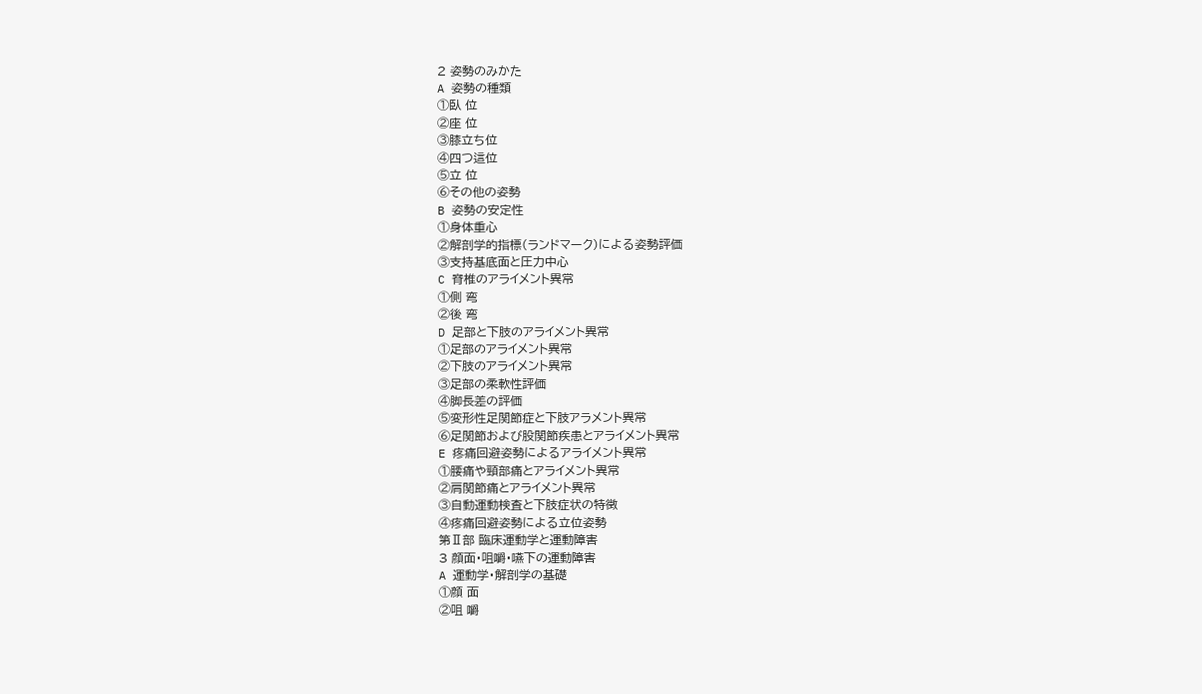2 姿勢のみかた
A 姿勢の種類
①臥 位
②座 位
③膝立ち位
④四つ這位
⑤立 位
⑥その他の姿勢
B 姿勢の安定性
①身体重心
②解剖学的指標(ランドマーク)による姿勢評価
③支持基底面と圧力中心
C 脊椎のアライメント異常
①側 弯
②後 弯
D 足部と下肢のアライメント異常
①足部のアライメント異常
②下肢のアライメント異常
③足部の柔軟性評価
④脚長差の評価
⑤変形性足関節症と下肢アラメント異常
⑥足関節および股関節疾患とアライメント異常
E 疼痛回避姿勢によるアライメント異常
①腰痛や頸部痛とアライメント異常
②肩関節痛とアライメント異常
③自動運動検査と下肢症状の特徴
④疼痛回避姿勢による立位姿勢
第Ⅱ部 臨床運動学と運動障害
3 顔面・咀嚼・嚥下の運動障害
A 運動学・解剖学の基礎
①顔 面
②咀 嚼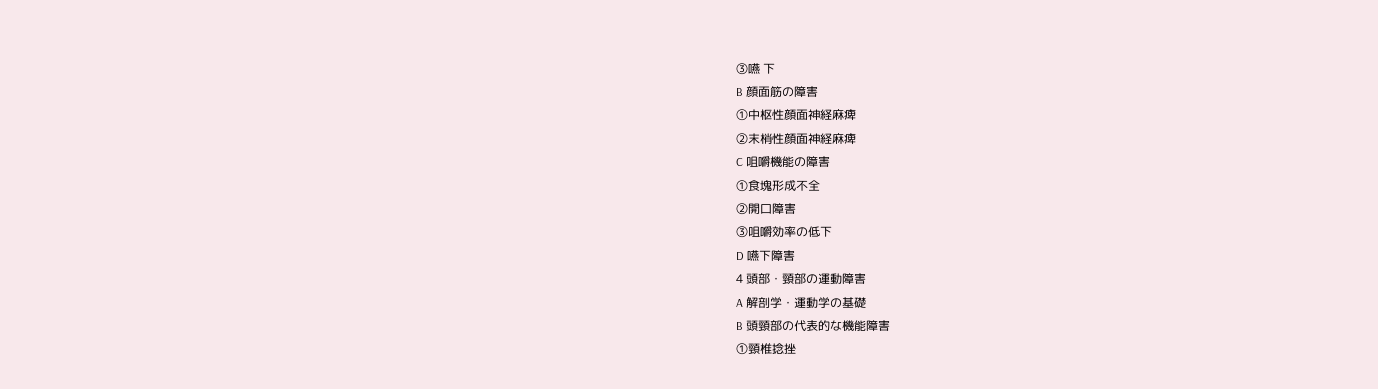③嚥 下
B 顔面筋の障害
①中枢性顔面神経麻痺
②末梢性顔面神経麻痺
C 咀嚼機能の障害
①食塊形成不全
②開口障害
③咀嚼効率の低下
D 嚥下障害
4 頭部・頸部の運動障害
A 解剖学・運動学の基礎
B 頭頸部の代表的な機能障害
①頸椎捻挫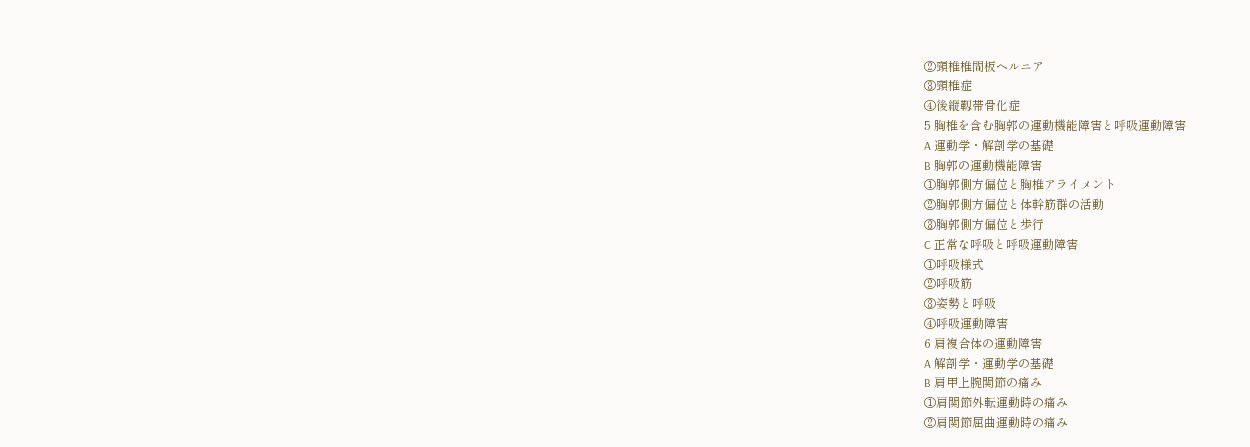②頸椎椎間板ヘルニア
③頸椎症
④後縦靱帯骨化症
5 胸椎を含む胸郭の運動機能障害と呼吸運動障害
A 運動学・解剖学の基礎
B 胸郭の運動機能障害
①胸郭側方偏位と胸椎アライメント
②胸郭側方偏位と体幹筋群の活動
③胸郭側方偏位と歩行
C 正常な呼吸と呼吸運動障害
①呼吸様式
②呼吸筋
③姿勢と呼吸
④呼吸運動障害
6 肩複合体の運動障害
A 解剖学・運動学の基礎
B 肩甲上腕関節の痛み
①肩関節外転運動時の痛み
②肩関節屈曲運動時の痛み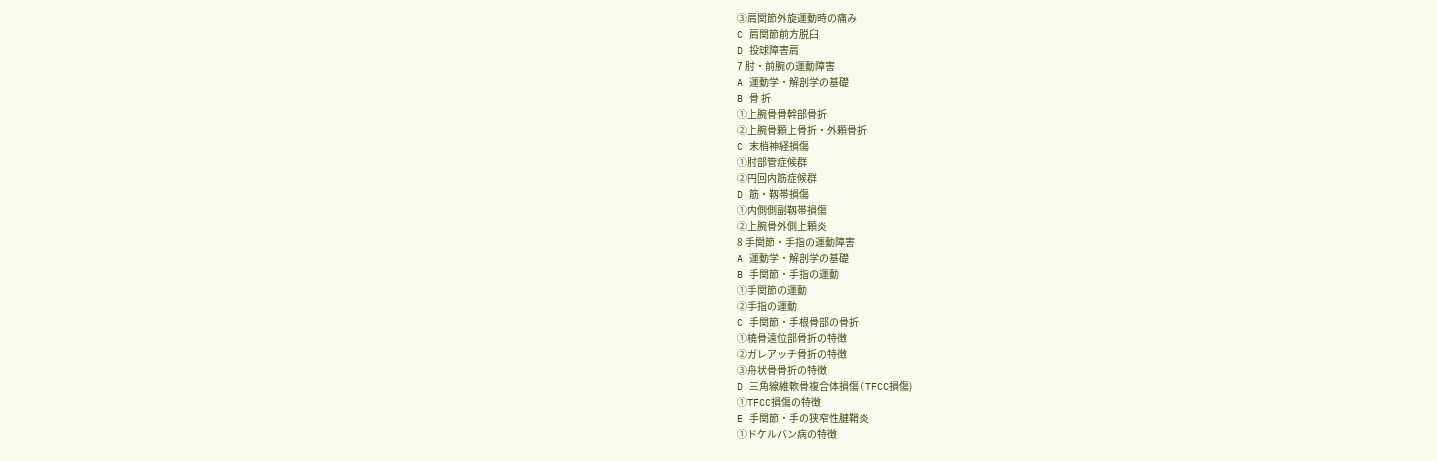③肩関節外旋運動時の痛み
C 肩関節前方脱臼
D 投球障害肩
7 肘・前腕の運動障害
A 運動学・解剖学の基礎
B 骨 折
①上腕骨骨幹部骨折
②上腕骨顆上骨折・外顆骨折
C 末梢神経損傷
①肘部管症候群
②円回内筋症候群
D 筋・靱帯損傷
①内側側副靱帯損傷
②上腕骨外側上顆炎
8 手関節・手指の運動障害
A 運動学・解剖学の基礎
B 手関節・手指の運動
①手関節の運動
②手指の運動
C 手関節・手根骨部の骨折
①橈骨遠位部骨折の特徴
②ガレアッチ骨折の特徴
③舟状骨骨折の特徴
D 三角線維軟骨複合体損傷(TFCC損傷)
①TFCC損傷の特徴
E 手関節・手の狭窄性腱鞘炎
①ドケルバン病の特徴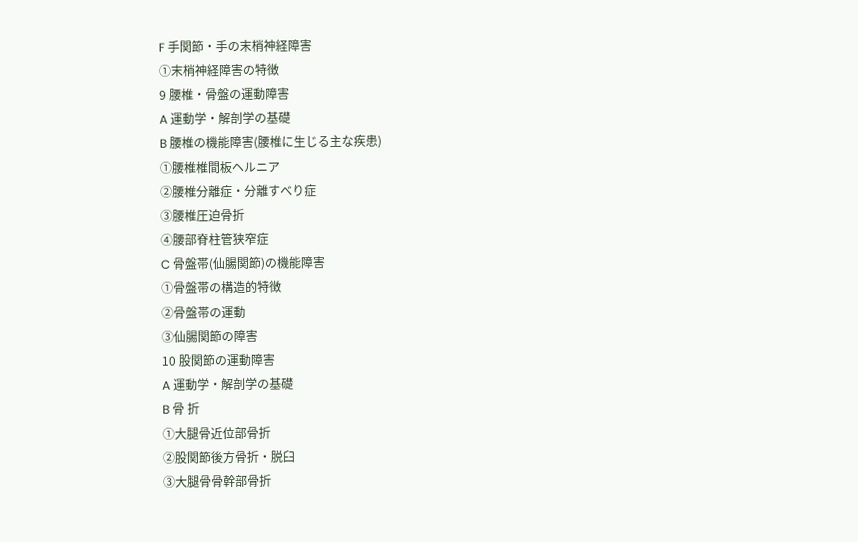F 手関節・手の末梢神経障害
①末梢神経障害の特徴
9 腰椎・骨盤の運動障害
A 運動学・解剖学の基礎
B 腰椎の機能障害(腰椎に生じる主な疾患)
①腰椎椎間板ヘルニア
②腰椎分離症・分離すべり症
③腰椎圧迫骨折
④腰部脊柱管狭窄症
C 骨盤帯(仙腸関節)の機能障害
①骨盤帯の構造的特徴
②骨盤帯の運動
③仙腸関節の障害
10 股関節の運動障害
A 運動学・解剖学の基礎
B 骨 折
①大腿骨近位部骨折
②股関節後方骨折・脱臼
③大腿骨骨幹部骨折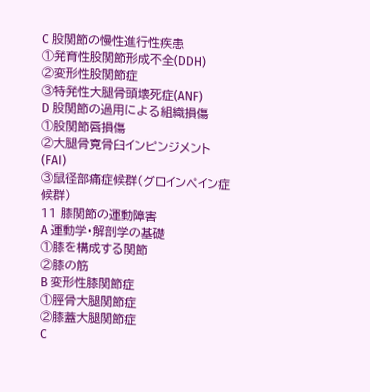C 股関節の慢性進行性疾患
①発育性股関節形成不全(DDH)
②変形性股関節症
③特発性大腿骨頭壊死症(ANF)
D 股関節の過用による組織損傷
①股関節唇損傷
②大腿骨寛骨臼インピンジメント(FAI)
③鼠径部痛症候群(グロインペイン症候群)
11 膝関節の運動障害
A 運動学・解剖学の基礎
①膝を構成する関節
②膝の筋
B 変形性膝関節症
①脛骨大腿関節症
②膝蓋大腿関節症
C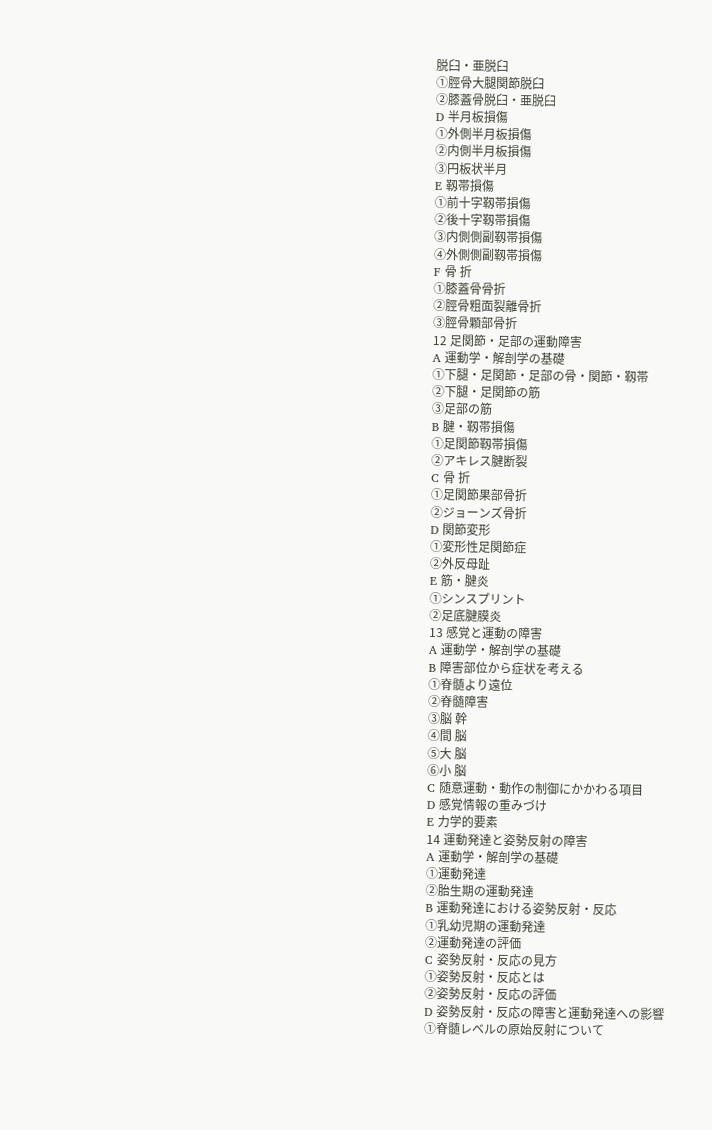脱臼・亜脱臼
①脛骨大腿関節脱臼
②膝蓋骨脱臼・亜脱臼
D 半月板損傷
①外側半月板損傷
②内側半月板損傷
③円板状半月
E 靱帯損傷
①前十字靱帯損傷
②後十字靱帯損傷
③内側側副靱帯損傷
④外側側副靱帯損傷
F 骨 折
①膝蓋骨骨折
②脛骨粗面裂離骨折
③脛骨顆部骨折
12 足関節・足部の運動障害
A 運動学・解剖学の基礎
①下腿・足関節・足部の骨・関節・靱帯
②下腿・足関節の筋
③足部の筋
B 腱・靱帯損傷
①足関節靱帯損傷
②アキレス腱断裂
C 骨 折
①足関節果部骨折
②ジョーンズ骨折
D 関節変形
①変形性足関節症
②外反母趾
E 筋・腱炎
①シンスプリント
②足底腱膜炎
13 感覚と運動の障害
A 運動学・解剖学の基礎
B 障害部位から症状を考える
①脊髄より遠位
②脊髄障害
③脳 幹
④間 脳
⑤大 脳
⑥小 脳
C 随意運動・動作の制御にかかわる項目
D 感覚情報の重みづけ
E 力学的要素
14 運動発達と姿勢反射の障害
A 運動学・解剖学の基礎
①運動発達
②胎生期の運動発達
B 運動発達における姿勢反射・反応
①乳幼児期の運動発達
②運動発達の評価
C 姿勢反射・反応の見方
①姿勢反射・反応とは
②姿勢反射・反応の評価
D 姿勢反射・反応の障害と運動発達への影響
①脊髄レベルの原始反射について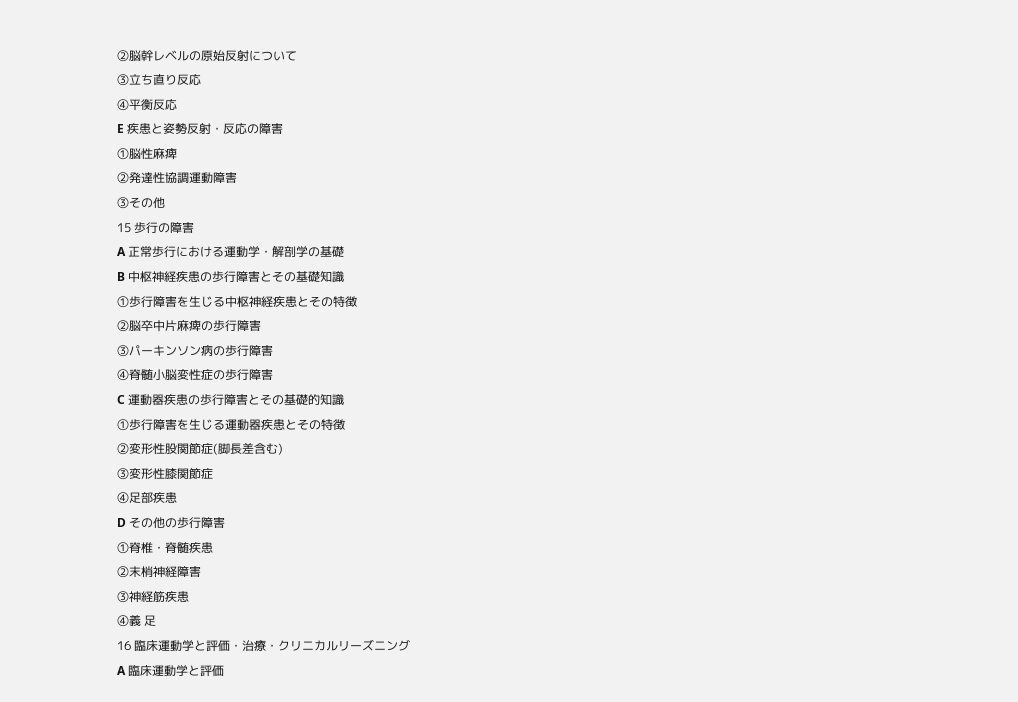②脳幹レベルの原始反射について
③立ち直り反応
④平衡反応
E 疾患と姿勢反射・反応の障害
①脳性麻痺
②発達性協調運動障害
③その他
15 歩行の障害
A 正常歩行における運動学・解剖学の基礎
B 中枢神経疾患の歩行障害とその基礎知識
①歩行障害を生じる中枢神経疾患とその特徴
②脳卒中片麻痺の歩行障害
③パーキンソン病の歩行障害
④脊髄小脳変性症の歩行障害
C 運動器疾患の歩行障害とその基礎的知識
①歩行障害を生じる運動器疾患とその特徴
②変形性股関節症(脚長差含む)
③変形性膝関節症
④足部疾患
D その他の歩行障害
①脊椎・脊髄疾患
②末梢神経障害
③神経筋疾患
④義 足
16 臨床運動学と評価・治療・クリニカルリーズニング
A 臨床運動学と評価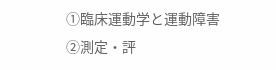①臨床運動学と運動障害
②測定・評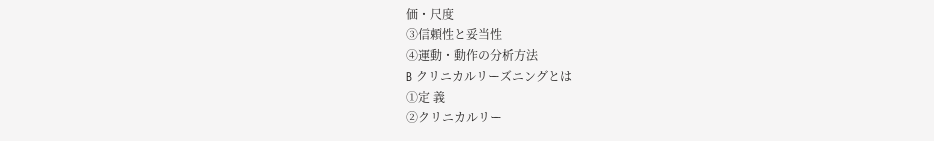価・尺度
③信頼性と妥当性
④運動・動作の分析方法
B クリニカルリーズニングとは
①定 義
②クリニカルリー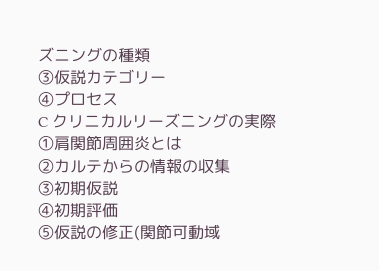ズニングの種類
③仮説カテゴリー
④プロセス
C クリニカルリーズニングの実際
①肩関節周囲炎とは
②カルテからの情報の収集
③初期仮説
④初期評価
⑤仮説の修正(関節可動域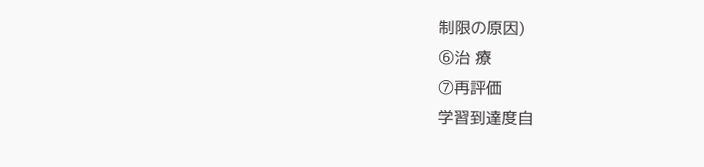制限の原因)
⑥治 療
⑦再評価
学習到達度自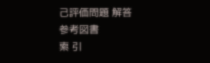己評価問題 解答
参考図書
索 引